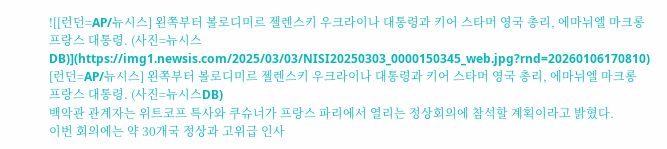![[런던=AP/뉴시스] 왼쪽부터 볼로디미르 젤렌스키 우크라이나 대통령과 키어 스타머 영국 총리, 에마뉘엘 마크롱 프랑스 대통령. (사진=뉴시스DB)](https://img1.newsis.com/2025/03/03/NISI20250303_0000150345_web.jpg?rnd=20260106170810)
[런던=AP/뉴시스] 왼쪽부터 볼로디미르 젤렌스키 우크라이나 대통령과 키어 스타머 영국 총리, 에마뉘엘 마크롱 프랑스 대통령. (사진=뉴시스DB)
백악관 관계자는 위트코프 특사와 쿠슈너가 프랑스 파리에서 열리는 정상회의에 참석할 계획이라고 밝혔다.
이번 회의에는 약 30개국 정상과 고위급 인사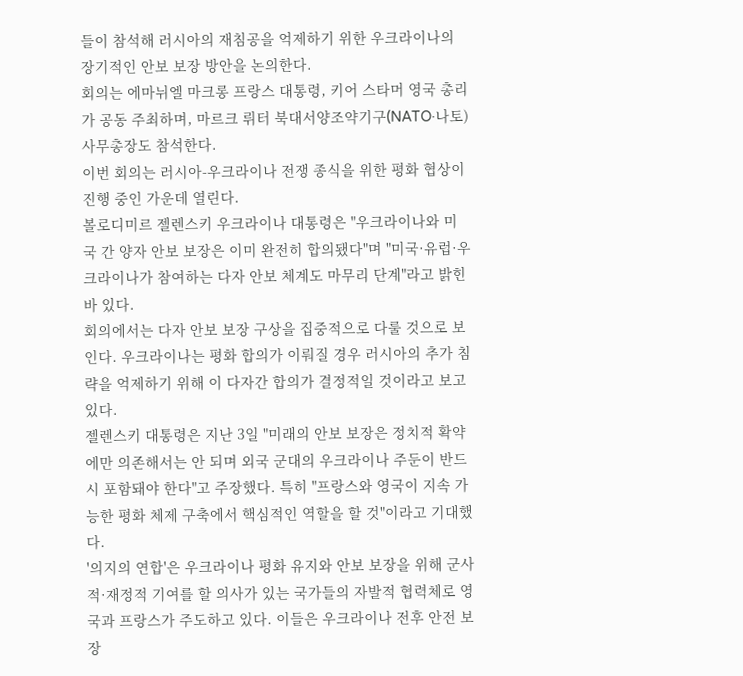들이 참석해 러시아의 재침공을 억제하기 위한 우크라이나의 장기적인 안보 보장 방안을 논의한다.
회의는 에마뉘엘 마크롱 프랑스 대통령, 키어 스타머 영국 총리가 공동 주최하며, 마르크 뤼터 북대서양조약기구(NATO·나토) 사무총장도 참석한다.
이번 회의는 러시아-우크라이나 전쟁 종식을 위한 평화 협상이 진행 중인 가운데 열린다.
볼로디미르 젤렌스키 우크라이나 대통령은 "우크라이나와 미국 간 양자 안보 보장은 이미 완전히 합의됐다"며 "미국·유럽·우크라이나가 참여하는 다자 안보 체계도 마무리 단계"라고 밝힌 바 있다.
회의에서는 다자 안보 보장 구상을 집중적으로 다룰 것으로 보인다. 우크라이나는 평화 합의가 이뤄질 경우 러시아의 추가 침략을 억제하기 위해 이 다자간 합의가 결정적일 것이라고 보고 있다.
젤렌스키 대통령은 지난 3일 "미래의 안보 보장은 정치적 확약에만 의존해서는 안 되며 외국 군대의 우크라이나 주둔이 반드시 포함돼야 한다"고 주장했다. 특히 "프랑스와 영국이 지속 가능한 평화 체제 구축에서 핵심적인 역할을 할 것"이라고 기대했다.
'의지의 연합'은 우크라이나 평화 유지와 안보 보장을 위해 군사적·재정적 기여를 할 의사가 있는 국가들의 자발적 협력체로 영국과 프랑스가 주도하고 있다. 이들은 우크라이나 전후 안전 보장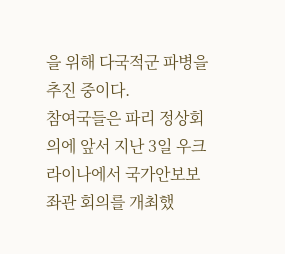을 위해 다국적군 파병을 추진 중이다.
참여국들은 파리 정상회의에 앞서 지난 3일 우크라이나에서 국가안보보좌관 회의를 개최했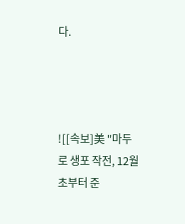다.




![[속보]美 "마두로 생포 작전, 12월 초부터 준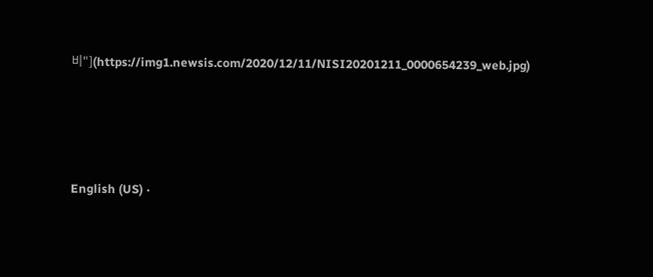비"](https://img1.newsis.com/2020/12/11/NISI20201211_0000654239_web.jpg)




English (US) ·